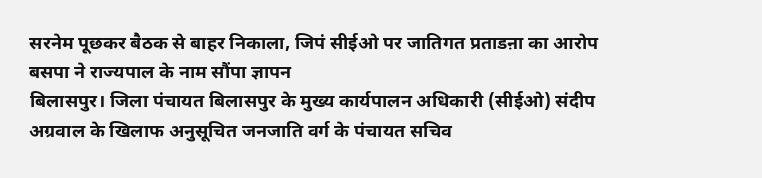सरनेम पूछकर बैठक से बाहर निकाला, जिपं सीईओ पर जातिगत प्रताडऩा का आरोप
बसपा ने राज्यपाल के नाम सौंपा ज्ञापन
बिलासपुर। जिला पंचायत बिलासपुर के मुख्य कार्यपालन अधिकारी (सीईओ) संदीप अग्रवाल के खिलाफ अनुसूचित जनजाति वर्ग के पंचायत सचिव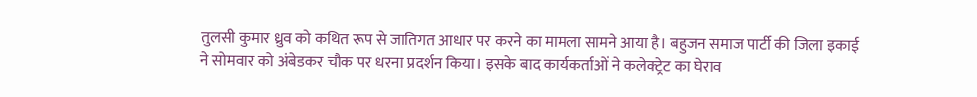तुलसी कुमार ध्रुव को कथित रूप से जातिगत आधार पर करने का मामला सामने आया है। बहुजन समाज पार्टी की जिला इकाई ने सोमवार को अंबेडकर चौक पर धरना प्रदर्शन किया। इसके बाद कार्यकर्ताओं ने कलेक्ट्रेट का घेराव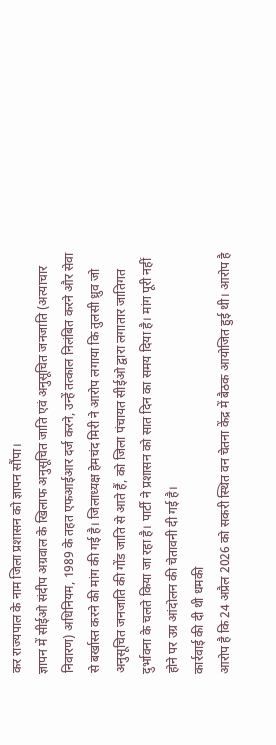कर राज्यपाल के नाम जिला प्रशासन को ज्ञापन सौंपा।
ज्ञापन में सीईओ संदीप अग्रवाल के खिलाफ अनुसूचित जाति एवं अनुसूचित जनजाति (अत्याचार निवारण) अधिनियम, 1989 के तहत एफआईआर दर्ज करने, उन्हें तत्काल निलंबित करने और सेवा से बर्खास्त करने की मांग की गई है। जिलाध्यक्ष हेमचंद मिरी ने आरोप लगाया कि तुलसी ध्रुव जो अनुसूचित जनजाति की गोंड जाति से आते हैं, को जिला पंचायत सीईओ द्वारा लगातार जातिगत दुर्भावना के चलते किया जा रहा है। पार्टी ने प्रशासन को सात दिन का समय दिया है। मांग पूरी नहीं होने पर उग्र आंदोलन की चेतावनी दी गई है।
कार्रवाई की दी थी धमकी
आरोप है कि 24 अप्रैल 2026 को सकरी स्थित वन चेतना केंद्र में बैठक आयोजित हुई थी। आरोप है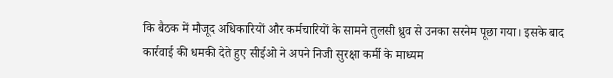कि बैठक में मौजूद अधिकारियों और कर्मचारियों के सामने तुलसी ध्रुव से उनका सरनेम पूछा गया। इसके बाद कार्रवाई की धमकी देते हुए सीईओ ने अपने निजी सुरक्षा कर्मी के माध्यम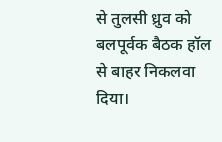से तुलसी ध्रुव को बलपूर्वक बैठक हॉल से बाहर निकलवा दिया।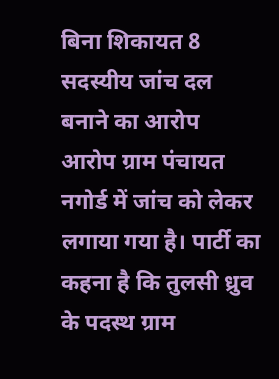बिना शिकायत 8 सदस्यीय जांच दल बनाने का आरोप
आरोप ग्राम पंचायत नगोर्ड में जांच को लेकर लगाया गया है। पार्टी का कहना है कि तुलसी ध्रुव के पदस्थ ग्राम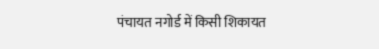पंचायत नगोर्ड में किसी शिकायत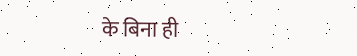के बिना ही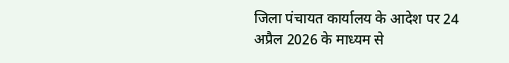जिला पंचायत कार्यालय के आदेश पर 24 अप्रैल 2026 के माध्यम से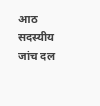आठ सदस्यीय जांच दल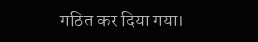गठित कर दिया गया।